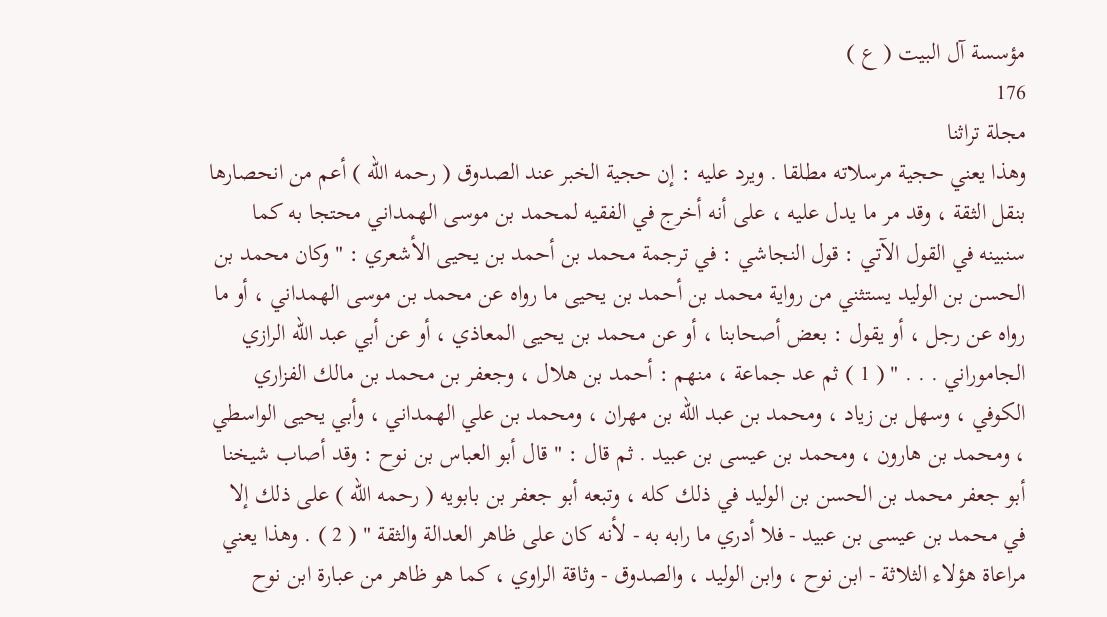مؤسسة آل البيت ( ع )
176
مجلة تراثنا
وهذا يعني حجية مرسلاته مطلقا . ويرد عليه : إن حجية الخبر عند الصدوق ( رحمه الله ) أعم من انحصارها بنقل الثقة ، وقد مر ما يدل عليه ، على أنه أخرج في الفقيه لمحمد بن موسى الهمداني محتجا به كما سنبينه في القول الآتي : قول النجاشي : في ترجمة محمد بن أحمد بن يحيى الأشعري : " وكان محمد بن الحسن بن الوليد يستثني من رواية محمد بن أحمد بن يحيى ما رواه عن محمد بن موسى الهمداني ، أو ما رواه عن رجل ، أو يقول : بعض أصحابنا ، أو عن محمد بن يحيى المعاذي ، أو عن أبي عبد الله الرازي الجاموراني . . . " ( 1 ) ثم عد جماعة ، منهم : أحمد بن هلال ، وجعفر بن محمد بن مالك الفزاري الكوفي ، وسهل بن زياد ، ومحمد بن عبد الله بن مهران ، ومحمد بن علي الهمداني ، وأبي يحيى الواسطي ، ومحمد بن هارون ، ومحمد بن عيسى بن عبيد . ثم قال : " قال أبو العباس بن نوح : وقد أصاب شيخنا أبو جعفر محمد بن الحسن بن الوليد في ذلك كله ، وتبعه أبو جعفر بن بابويه ( رحمه الله ) على ذلك إلا في محمد بن عيسى بن عبيد - فلا أدري ما رابه به - لأنه كان على ظاهر العدالة والثقة " ( 2 ) . وهذا يعني مراعاة هؤلاء الثلاثة - ابن نوح ، وابن الوليد ، والصدوق - وثاقة الراوي ، كما هو ظاهر من عبارة ابن نوح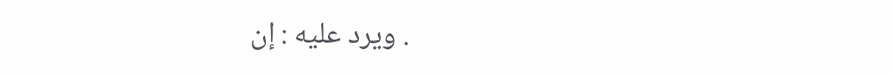. ويرد عليه : إن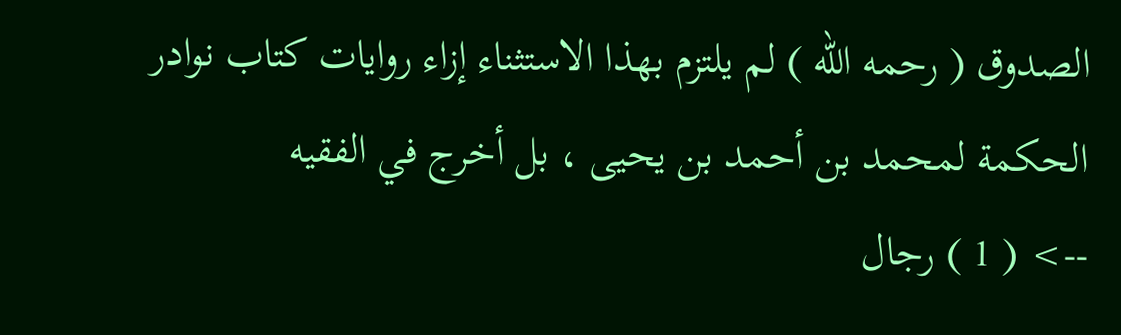الصدوق ( رحمه الله ) لم يلتزم بهذا الاستثناء إزاء روايات كتاب نوادر الحكمة لمحمد بن أحمد بن يحيى ، بل أخرج في الفقيه
--> ( 1 ) رجال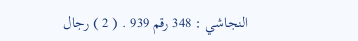النجاشي : 348 رقم 939 . ( 2 ) رجال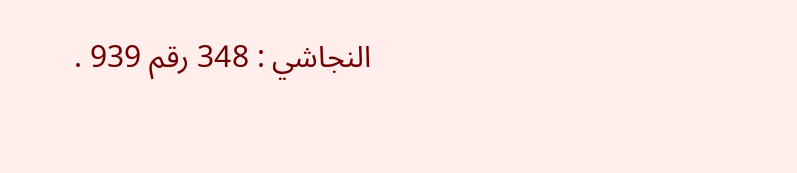النجاشي : 348 رقم 939 .